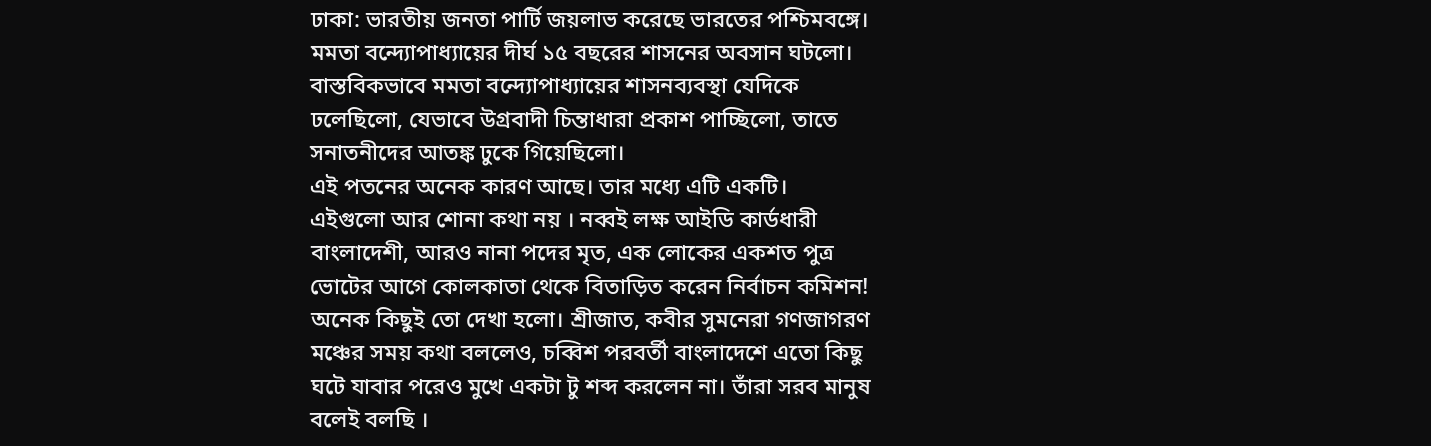ঢাকা: ভারতীয় জনতা পার্টি জয়লাভ করেছে ভারতের পশ্চিমবঙ্গে। মমতা বন্দ্যোপাধ্যায়ের দীর্ঘ ১৫ বছরের শাসনের অবসান ঘটলো।
বাস্তবিকভাবে মমতা বন্দ্যোপাধ্যায়ের শাসনব্যবস্থা যেদিকে ঢলেছিলো, যেভাবে উগ্রবাদী চিন্তাধারা প্রকাশ পাচ্ছিলো, তাতে সনাতনীদের আতঙ্ক ঢুকে গিয়েছিলো।
এই পতনের অনেক কারণ আছে। তার মধ্যে এটি একটি।
এইগুলো আর শোনা কথা নয় । নব্বই লক্ষ আইডি কার্ডধারী বাংলাদেশী, আরও নানা পদের মৃত, এক লোকের একশত পুত্র ভোটের আগে কোলকাতা থেকে বিতাড়িত করেন নির্বাচন কমিশন!
অনেক কিছুই তো দেখা হলো। শ্রীজাত, কবীর সুমনেরা গণজাগরণ মঞ্চের সময় কথা বললেও, চব্বিশ পরবর্তী বাংলাদেশে এতো কিছু ঘটে যাবার পরেও মুখে একটা টু শব্দ করলেন না। তাঁরা সরব মানুষ বলেই বলছি ।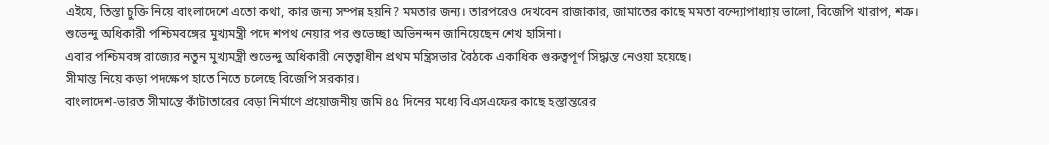এইযে, তিস্তা চুক্তি নিয়ে বাংলাদেশে এতো কথা, কার জন্য সম্পন্ন হয়নি? মমতার জন্য। তারপরেও দেখবেন রাজাকার, জামাতের কাছে মমতা বন্দ্যোপাধ্যায় ভালো, বিজেপি খারাপ, শত্রু।
শুভেন্দু অধিকারী পশ্চিমবঙ্গের মুখ্যমন্ত্রী পদে শপথ নেয়ার পর শুভেচ্ছা অভিনন্দন জানিয়েছেন শেখ হাসিনা।
এবার পশ্চিমবঙ্গ রাজ্যের নতুন মুখ্যমন্ত্রী শুভেন্দু অধিকারী নেতৃত্বাধীন প্রথম মন্ত্রিসভার বৈঠকে একাধিক গুরুত্বপূর্ণ সিদ্ধান্ত নেওয়া হয়েছে।
সীমান্ত নিয়ে কড়া পদক্ষেপ হাতে নিতে চলেছে বিজেপি সরকার।
বাংলাদেশ-ভারত সীমান্তে কাঁটাতারের বেড়া নির্মাণে প্রয়োজনীয় জমি ৪৫ দিনের মধ্যে বিএসএফের কাছে হস্তান্তরের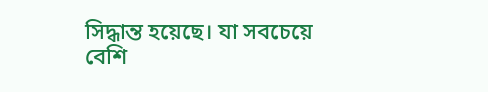সিদ্ধান্ত হয়েছে। যা সবচেয়ে বেশি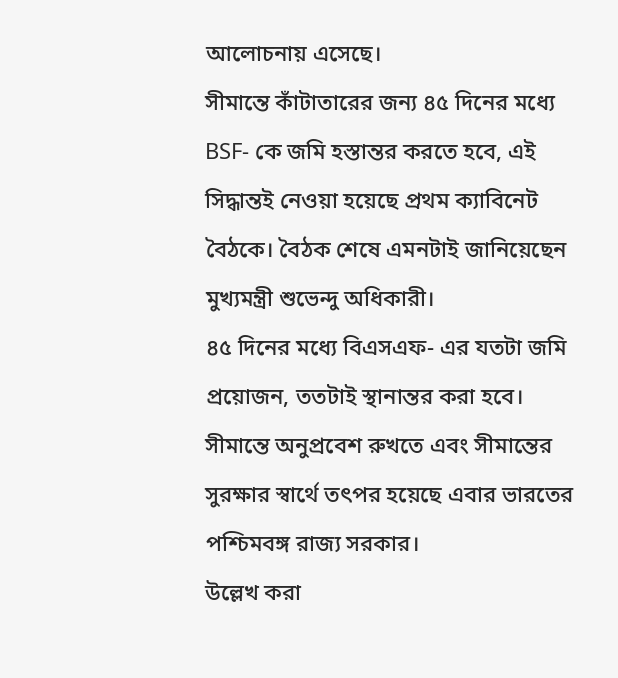আলোচনায় এসেছে।
সীমান্তে কাঁটাতারের জন্য ৪৫ দিনের মধ্যে BSF- কে জমি হস্তান্তর করতে হবে, এই সিদ্ধান্তই নেওয়া হয়েছে প্রথম ক্যাবিনেট বৈঠকে। বৈঠক শেষে এমনটাই জানিয়েছেন মুখ্যমন্ত্রী শুভেন্দু অধিকারী।
৪৫ দিনের মধ্যে বিএসএফ- এর যতটা জমি প্রয়োজন, ততটাই স্থানান্তর করা হবে।
সীমান্তে অনুপ্রবেশ রুখতে এবং সীমান্তের সুরক্ষার স্বার্থে তৎপর হয়েছে এবার ভারতের পশ্চিমবঙ্গ রাজ্য সরকার।
উল্লেখ করা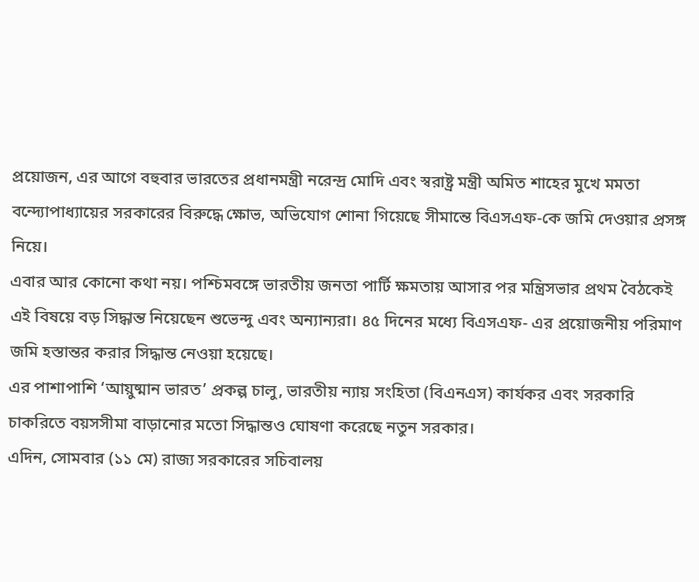প্রয়োজন, এর আগে বহুবার ভারতের প্রধানমন্ত্রী নরেন্দ্র মোদি এবং স্বরাষ্ট্র মন্ত্রী অমিত শাহের মুখে মমতা বন্দ্যোপাধ্যায়ের সরকারের বিরুদ্ধে ক্ষোভ, অভিযোগ শোনা গিয়েছে সীমান্তে বিএসএফ-কে জমি দেওয়ার প্রসঙ্গ নিয়ে।
এবার আর কোনো কথা নয়। পশ্চিমবঙ্গে ভারতীয় জনতা পার্টি ক্ষমতায় আসার পর মন্ত্রিসভার প্রথম বৈঠকেই এই বিষয়ে বড় সিদ্ধান্ত নিয়েছেন শুভেন্দু এবং অন্যান্যরা। ৪৫ দিনের মধ্যে বিএসএফ- এর প্রয়োজনীয় পরিমাণ জমি হস্তান্তর করার সিদ্ধান্ত নেওয়া হয়েছে।
এর পাশাপাশি ‘আয়ুষ্মান ভারত’ প্রকল্প চালু, ভারতীয় ন্যায় সংহিতা (বিএনএস) কার্যকর এবং সরকারি চাকরিতে বয়সসীমা বাড়ানোর মতো সিদ্ধান্তও ঘোষণা করেছে নতুন সরকার।
এদিন, সোমবার (১১ মে) রাজ্য সরকারের সচিবালয়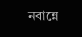নবান্নে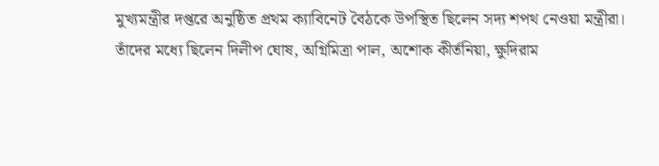মুখ্যমন্ত্রীর দপ্তরে অনুষ্ঠিত প্রথম ক্যাবিনেট বৈঠকে উপস্থিত ছিলেন সদ্য শপথ নেওয়া মন্ত্রীরা।
তাঁদের মধ্যে ছিলেন দিলীপ ঘোষ, অগ্নিমিত্রা পাল, অশোক কীর্তনিয়া, ক্ষুদিরাম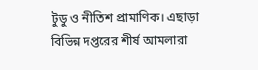টুডু ও নীতিশ প্রামাণিক। এছাড়া বিভিন্ন দপ্তরের শীর্ষ আমলারা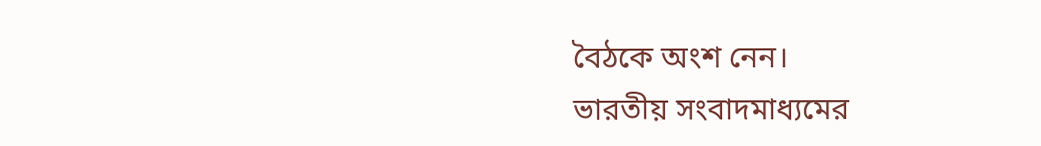বৈঠকে অংশ নেন।
ভারতীয় সংবাদমাধ্যমের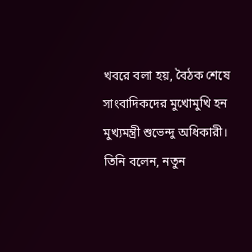খবরে বলা হয়, বৈঠক শেষে সাংবাদিকদের মুখোমুখি হন মুখ্যমন্ত্রী শুভেন্দু অধিকারী।
তিনি বলেন, নতুন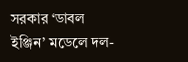সরকার ‘ডাবল ইঞ্জিন’ মডেলে দল-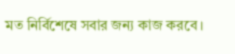মত নির্বিশেষে সবার জন্য কাজ করবে।